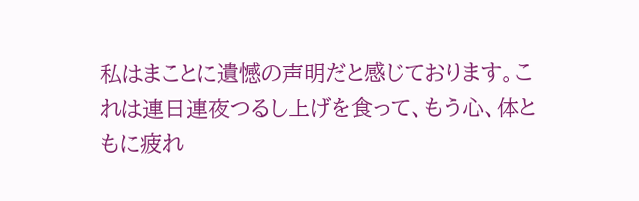私はまことに遺憾の声明だと感じております。これは連日連夜つるし上げを食って、もう心、体ともに疲れ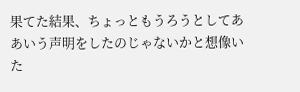果てた結果、ちょっともうろうとしてああいう声明をしたのじゃないかと想像いた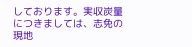しております。実収炭量につきましては、志免の現地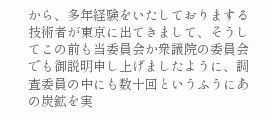から、多年経験をいたしておりまする技術者が東京に出てきまして、そうしてこの前も当委員会か衆議院の委員会でも御説明申し上げましたように、調査委員の中にも数十回というふうにあの炭鉱を実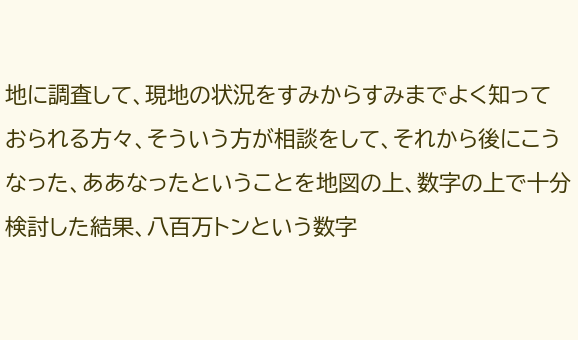地に調査して、現地の状況をすみからすみまでよく知っておられる方々、そういう方が相談をして、それから後にこうなった、ああなったということを地図の上、数字の上で十分検討した結果、八百万トンという数字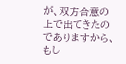が、双方合意の上で出てきたのでありますから、もし